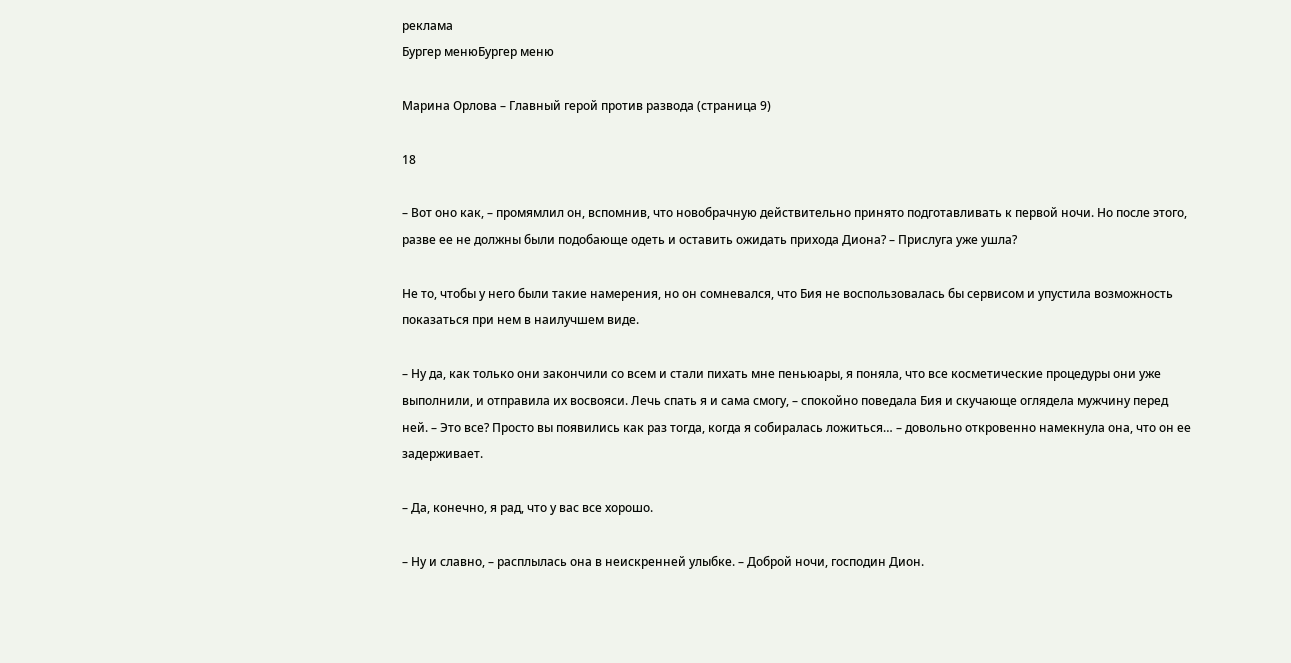реклама
Бургер менюБургер меню

Марина Орлова – Главный герой против развода (страница 9)

18

– Вот оно как, – промямлил он, вспомнив, что новобрачную действительно принято подготавливать к первой ночи. Но после этого, разве ее не должны были подобающе одеть и оставить ожидать прихода Диона? – Прислуга уже ушла?

Не то, чтобы у него были такие намерения, но он сомневался, что Бия не воспользовалась бы сервисом и упустила возможность показаться при нем в наилучшем виде.

– Ну да, как только они закончили со всем и стали пихать мне пеньюары, я поняла, что все косметические процедуры они уже выполнили, и отправила их восвояси. Лечь спать я и сама смогу, – спокойно поведала Бия и скучающе оглядела мужчину перед ней. – Это все? Просто вы появились как раз тогда, когда я собиралась ложиться… – довольно откровенно намекнула она, что он ее задерживает.

– Да, конечно, я рад, что у вас все хорошо.

– Ну и славно, – расплылась она в неискренней улыбке. – Доброй ночи, господин Дион.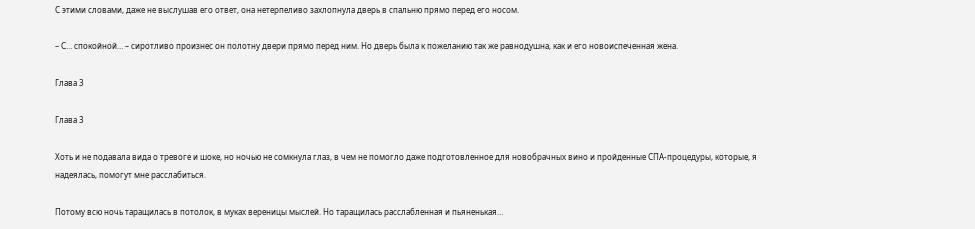С этими словами, даже не выслушав его ответ, она нетерпеливо захлопнула дверь в спальню прямо перед его носом.

– С… спокойной… – сиротливо произнес он полотну двери прямо перед ним. Но дверь была к пожеланию так же равнодушна, как и его новоиспеченная жена.

Глава 3

Глава 3

Хоть и не подавала вида о тревоге и шоке, но ночью не сомкнула глаз, в чем не помогло даже подготовленное для новобрачных вино и пройденные СПА-процедуры, которые, я надеялась, помогут мне расслабиться.

Потому всю ночь таращилась в потолок, в муках вереницы мыслей. Но таращилась расслабленная и пьяненькая…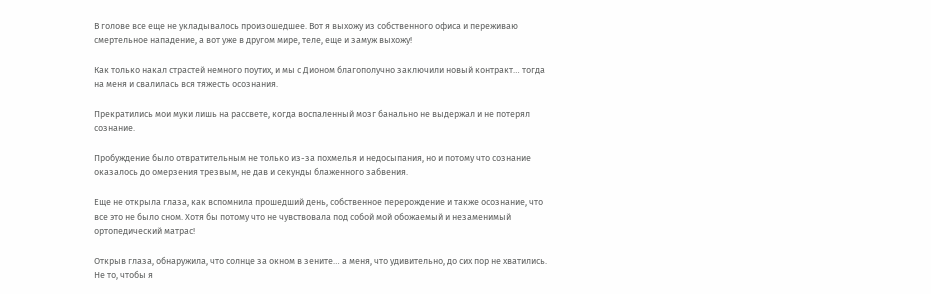В голове все еще не укладывалось произошедшее. Вот я выхожу из собственного офиса и переживаю смертельное нападение, а вот уже в другом мире, теле, еще и замуж выхожу!

Как только накал страстей немного поутих, и мы с Дионом благополучно заключили новый контракт… тогда на меня и свалилась вся тяжесть осознания.

Прекратились мои муки лишь на рассвете, когда воспаленный мозг банально не выдержал и не потерял сознание.

Пробуждение было отвратительным не только из-за похмелья и недосыпания, но и потому что сознание оказалось до омерзения трезвым, не дав и секунды блаженного забвения.

Еще не открыла глаза, как вспомнила прошедший день, собственное перерождение и также осознание, что все это не было сном. Хотя бы потому что не чувствовала под собой мой обожаемый и незаменимый ортопедический матрас!

Открыв глаза, обнаружила, что солнце за окном в зените… а меня, что удивительно, до сих пор не хватились. Не то, чтобы я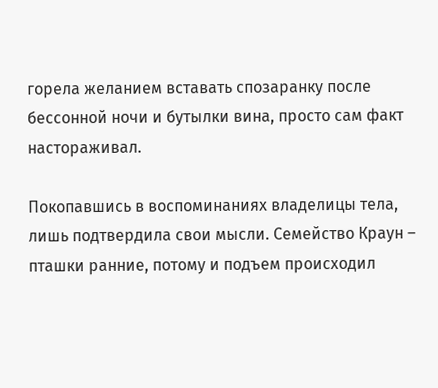горела желанием вставать спозаранку после бессонной ночи и бутылки вина, просто сам факт настораживал.

Покопавшись в воспоминаниях владелицы тела, лишь подтвердила свои мысли. Семейство Краун – пташки ранние, потому и подъем происходил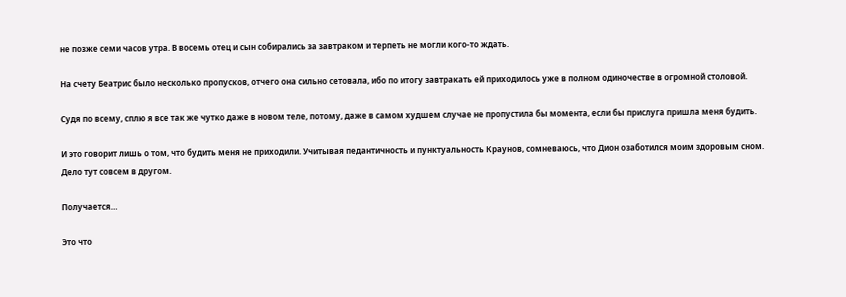не позже семи часов утра. В восемь отец и сын собирались за завтраком и терпеть не могли кого-то ждать.

На счету Беатрис было несколько пропусков, отчего она сильно сетовала, ибо по итогу завтракать ей приходилось уже в полном одиночестве в огромной столовой.

Судя по всему, сплю я все так же чутко даже в новом теле, потому, даже в самом худшем случае не пропустила бы момента, если бы прислуга пришла меня будить.

И это говорит лишь о том, что будить меня не приходили. Учитывая педантичность и пунктуальность Краунов, сомневаюсь, что Дион озаботился моим здоровым сном. Дело тут совсем в другом.

Получается…

Это что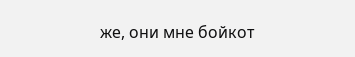же, они мне бойкот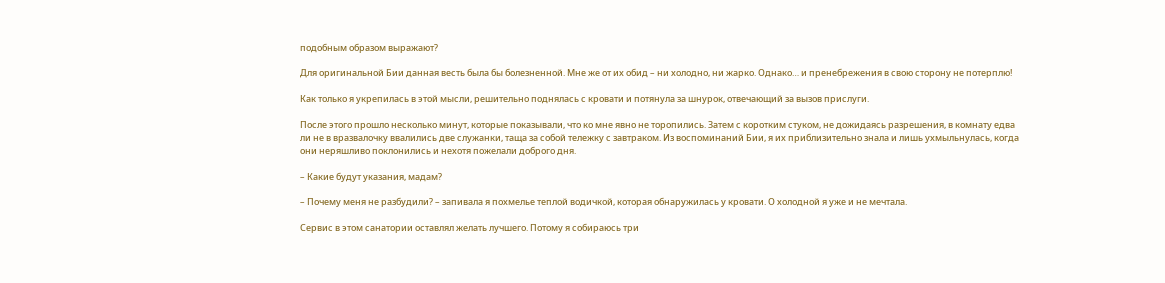подобным образом выражают?

Для оригинальной Бии данная весть была бы болезненной. Мне же от их обид – ни холодно, ни жарко. Однако… и пренебрежения в свою сторону не потерплю!

Как только я укрепилась в этой мысли, решительно поднялась с кровати и потянула за шнурок, отвечающий за вызов прислуги.

После этого прошло несколько минут, которые показывали, что ко мне явно не торопились. Затем с коротким стуком, не дожидаясь разрешения, в комнату едва ли не в вразвалочку ввалились две служанки, таща за собой тележку с завтраком. Из воспоминаний Бии, я их приблизительно знала и лишь ухмыльнулась, когда они неряшливо поклонились и нехотя пожелали доброго дня.

– Какие будут указания, мадам?

– Почему меня не разбудили? – запивала я похмелье теплой водичкой, которая обнаружилась у кровати. О холодной я уже и не мечтала.

Сервис в этом санатории оставлял желать лучшего. Потому я собираюсь три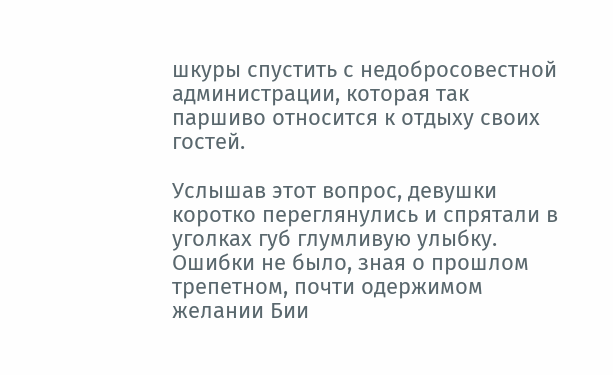шкуры спустить с недобросовестной администрации, которая так паршиво относится к отдыху своих гостей.

Услышав этот вопрос, девушки коротко переглянулись и спрятали в уголках губ глумливую улыбку. Ошибки не было, зная о прошлом трепетном, почти одержимом желании Бии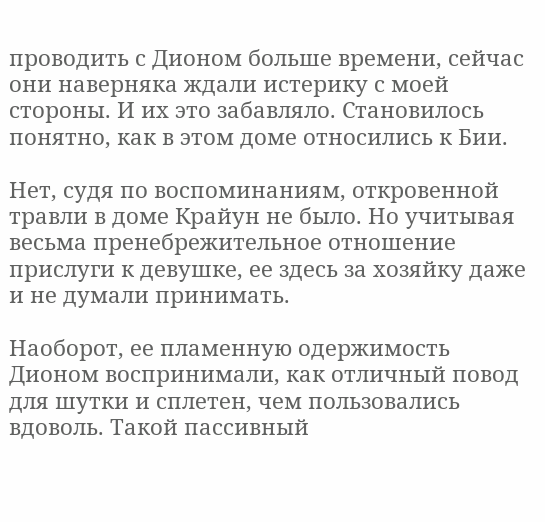проводить с Дионом больше времени, сейчас они наверняка ждали истерику с моей стороны. И их это забавляло. Становилось понятно, как в этом доме относились к Бии.

Нет, судя по воспоминаниям, откровенной травли в доме Крайун не было. Но учитывая весьма пренебрежительное отношение прислуги к девушке, ее здесь за хозяйку даже и не думали принимать.

Наоборот, ее пламенную одержимость Дионом воспринимали, как отличный повод для шутки и сплетен, чем пользовались вдоволь. Такой пассивный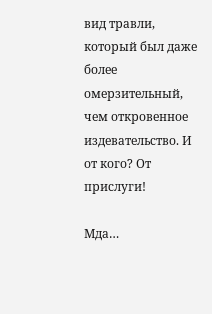вид травли, который был даже более омерзительный, чем откровенное издевательство. И от кого? От прислуги!

Мда…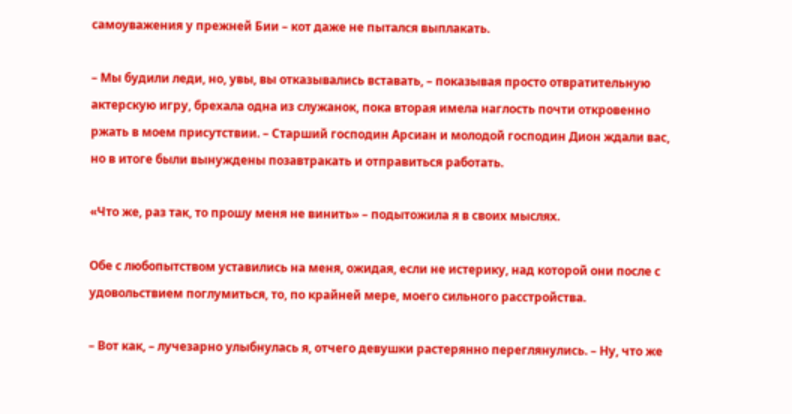самоуважения у прежней Бии – кот даже не пытался выплакать.

– Мы будили леди, но, увы, вы отказывались вставать, – показывая просто отвратительную актерскую игру, брехала одна из служанок, пока вторая имела наглость почти откровенно ржать в моем присутствии. – Старший господин Арсиан и молодой господин Дион ждали вас, но в итоге были вынуждены позавтракать и отправиться работать.

«Что же, раз так, то прошу меня не винить» – подытожила я в своих мыслях.

Обе с любопытством уставились на меня, ожидая, если не истерику, над которой они после с удовольствием поглумиться, то, по крайней мере, моего сильного расстройства.

– Вот как, – лучезарно улыбнулась я, отчего девушки растерянно переглянулись. – Ну, что же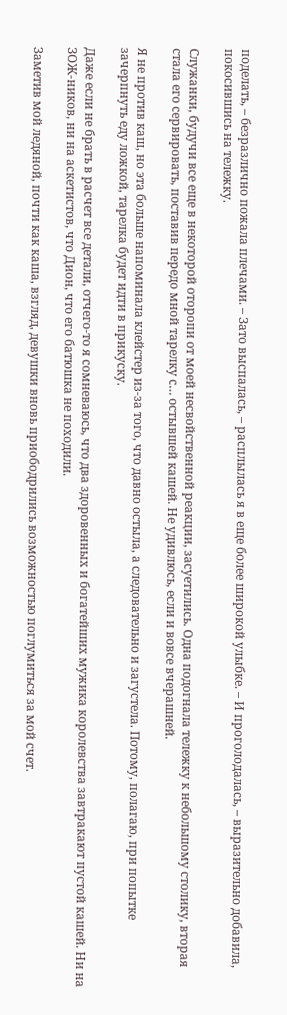поделать, – безразлично пожала плечами. – Зато выспалась, – расплылась я в еще более широкой улыбке. – И проголодалась, – выразительно добавила, покосившись на тележку.

Служанки, будучи все еще в некоторой оторопи от моей несвойственной реакции, засуетились. Одна подогнала тележку к небольшому столику, вторая стала его сервировать, поставив передо мной тарелку с… остывшей кашей. Не удивлюсь, если и вовсе вчерашней.

Я не против каш, но эта больше напоминала клейстер из-за того, что давно остыла, а следовательно и загустела. Потому, полагаю, при попытке зачерпнуть еду ложкой, тарелка будет идти в прикуску.

Даже если не брать в расчет все детали, отчего-то я сомневаюсь, что два здоровенных и богатейших мужика королевства завтракают пустой кашей. Ни на ЗОЖ-ников, ни на аскетистов, что Дион, что его батюшка не походили.

Заметив мой ледяной, почти как каша, взгляд, девушки вновь приободрились возможностью поглумиться за мой счет.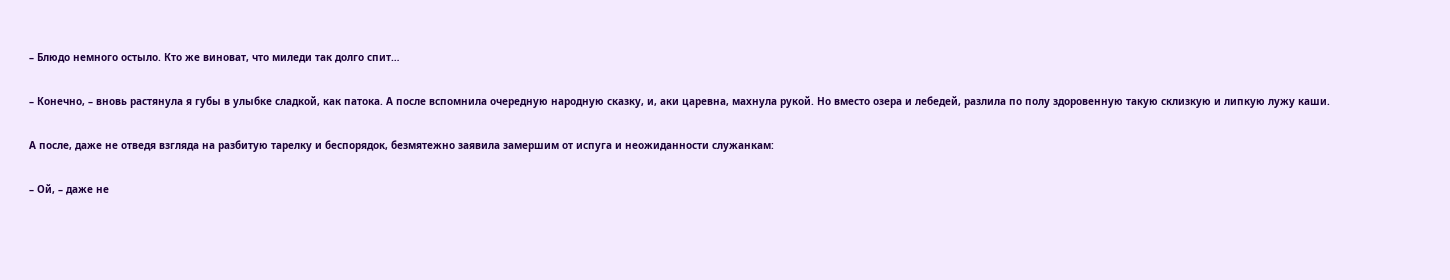– Блюдо немного остыло. Кто же виноват, что миледи так долго спит…

– Конечно, – вновь растянула я губы в улыбке сладкой, как патока. А после вспомнила очередную народную сказку, и, аки царевна, махнула рукой. Но вместо озера и лебедей, разлила по полу здоровенную такую склизкую и липкую лужу каши.

А после, даже не отведя взгляда на разбитую тарелку и беспорядок, безмятежно заявила замершим от испуга и неожиданности служанкам:

– Ой, – даже не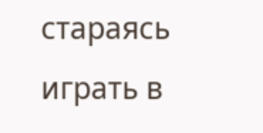стараясь играть в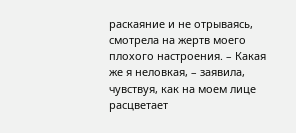раскаяние и не отрываясь, смотрела на жертв моего плохого настроения. – Какая же я неловкая, – заявила, чувствуя, как на моем лице расцветает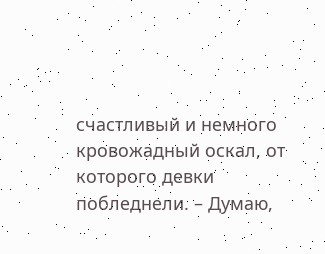счастливый и немного кровожадный оскал, от которого девки побледнели. – Думаю,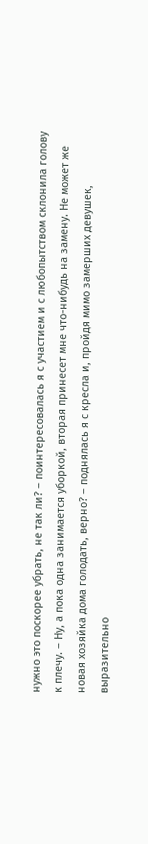нужно это поскорее убрать, не так ли? – поинтересовалась я с участием и с любопытством склонила голову к плечу. – Ну, а пока одна занимается уборкой, вторая принесет мне что-нибудь на замену. Не может же новая хозяйка дома голодать, верно? – поднялась я с кресла и, пройдя мимо замерших девушек, выразительно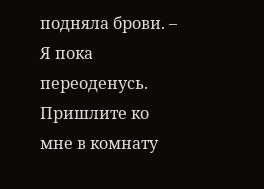подняла брови. – Я пока переоденусь. Пришлите ко мне в комнату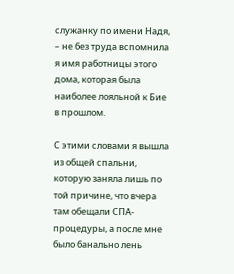служанку по имени Надя, – не без труда вспомнила я имя работницы этого дома, которая была наиболее лояльной к Бие в прошлом.

С этими словами я вышла из общей спальни, которую заняла лишь по той причине, что вчера там обещали СПА-процедуры, а после мне было банально лень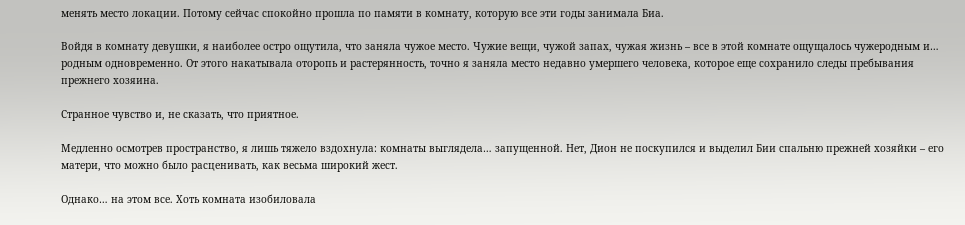менять место локации. Потому сейчас спокойно прошла по памяти в комнату, которую все эти годы занимала Биа.

Войдя в комнату девушки, я наиболее остро ощутила, что заняла чужое место. Чужие вещи, чужой запах, чужая жизнь – все в этой комнате ощущалось чужеродным и… родным одновременно. От этого накатывала оторопь и растерянность, точно я заняла место недавно умершего человека, которое еще сохранило следы пребывания прежнего хозяина.

Странное чувство и, не сказать, что приятное.

Медленно осмотрев пространство, я лишь тяжело вздохнула: комнаты выглядела… запущенной. Нет, Дион не поскупился и выделил Бии спальню прежней хозяйки – его матери, что можно было расценивать, как весьма широкий жест.

Однако… на этом все. Хоть комната изобиловала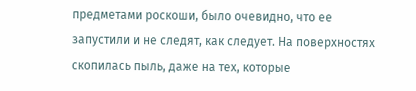предметами роскоши, было очевидно, что ее запустили и не следят, как следует. На поверхностях скопилась пыль, даже на тех, которые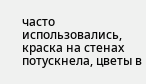часто использовались, краска на стенах потускнела, цветы в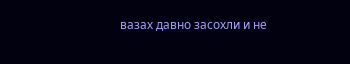вазах давно засохли и не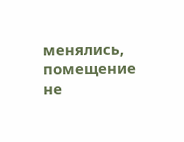менялись, помещение не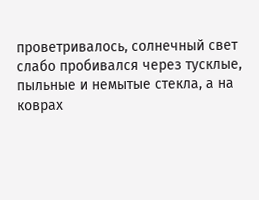проветривалось, солнечный свет слабо пробивался через тусклые, пыльные и немытые стекла, а на коврах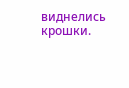виднелись крошки.